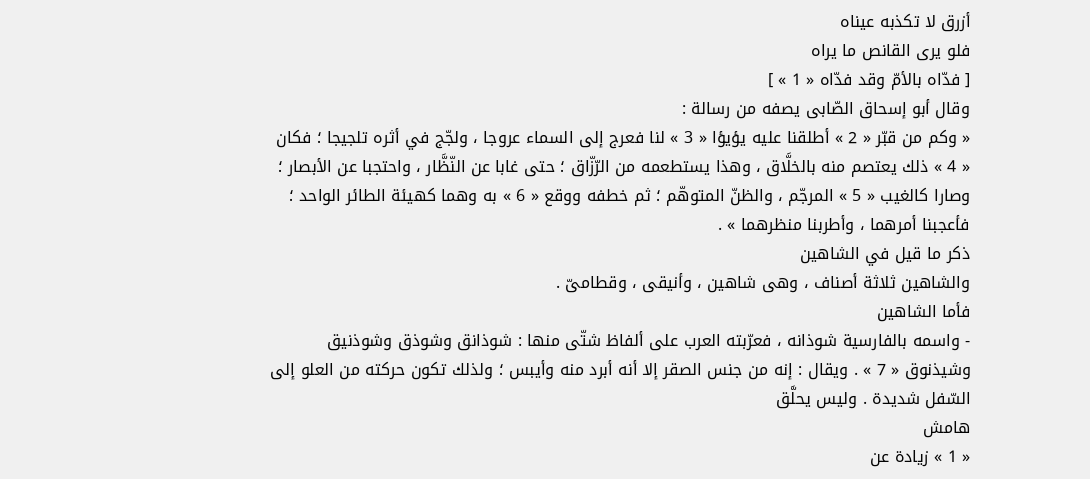أزرق لا تكذبه عيناه
فلو يرى القانص ما يراه
[ فدّاه بالأمّ وقد فدّاه « 1 » ]
وقال أبو إسحاق الصّابى يصفه من رسالة :
« وكم من قبّر « 2 » أطلقنا عليه يؤيؤا « 3 » لنا فعرج إلى السماء عروجا ، ولجّج في أثره تلجيجا ؛ فكان « 4 » ذلك يعتصم منه بالخلَّاق ، وهذا يستطعمه من الرّزّاق ؛ حتى غابا عن النّظَّار ، واحتجبا عن الأبصار ؛ وصارا كالغيب « 5 » المرجّم ، والظنّ المتوهّم ؛ ثم خطفه ووقع « 6 » به وهما كهيئة الطائر الواحد ؛ فأعجبنا أمرهما ، وأطربنا منظرهما » .
ذكر ما قيل في الشاهين
والشاهين ثلاثة أصناف ، وهى شاهين ، وأنيقى ، وقطامىّ .
فأما الشاهين
- واسمه بالفارسية شوذانه ، فعرّبته العرب على ألفاظ شتّى منها : شوذانق وشوذق وشوذنيق وشيذنوق « 7 » . ويقال : إنه من جنس الصقر إلا أنه أبرد منه وأيبس ؛ ولذلك تكون حركته من العلو إلى السّفل شديدة . وليس يحلَّق
هامش
« 1 » زيادة عن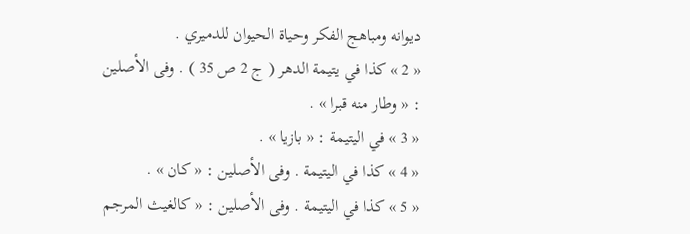ديوانه ومباهج الفكر وحياة الحيوان للدميري .
« 2 » كذا في يتيمة الدهر ( ج 2 ص 35 ) . وفى الأصلين : « وطار منه قبرا » .
« 3 » في اليتيمة : « بازيا » .
« 4 » كذا في اليتيمة . وفى الأصلين : « كان » .
« 5 » كذا في اليتيمة . وفى الأصلين : « كالغيث المرجم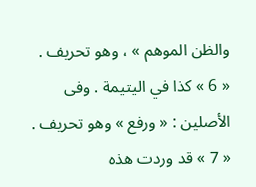والظن الموهم » ، وهو تحريف .
« 6 » كذا في اليتيمة . وفى الأصلين : « ورفع » وهو تحريف .
« 7 » قد وردت هذه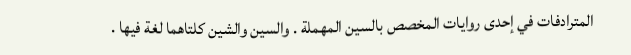المترادفات في إحدى روايات المخصص بالسين المهملة . والسين والشين كلتاهما لغة فيها .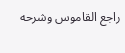راجع القاموس وشرحه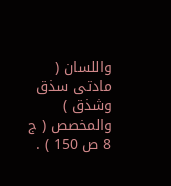واللسان ( مادتى سذق وشذق ) والمخصص ( ج 8 ص 150 ) .